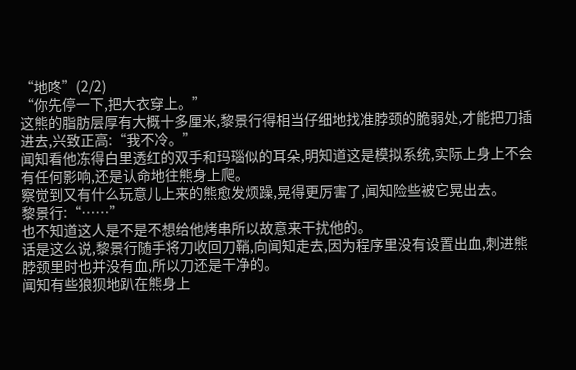“地咚”(2/2)
“你先停一下,把大衣穿上。”
这熊的脂肪层厚有大概十多厘米,黎景行得相当仔细地找准脖颈的脆弱处,才能把刀插进去,兴致正高:“我不冷。”
闻知看他冻得白里透红的双手和玛瑙似的耳朵,明知道这是模拟系统,实际上身上不会有任何影响,还是认命地往熊身上爬。
察觉到又有什么玩意儿上来的熊愈发烦躁,晃得更厉害了,闻知险些被它晃出去。
黎景行:“……”
也不知道这人是不是不想给他烤串所以故意来干扰他的。
话是这么说,黎景行随手将刀收回刀鞘,向闻知走去,因为程序里没有设置出血,刺进熊脖颈里时也并没有血,所以刀还是干净的。
闻知有些狼狈地趴在熊身上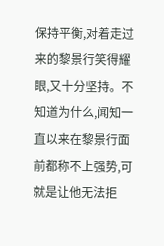保持平衡,对着走过来的黎景行笑得耀眼,又十分坚持。不知道为什么,闻知一直以来在黎景行面前都称不上强势,可就是让他无法拒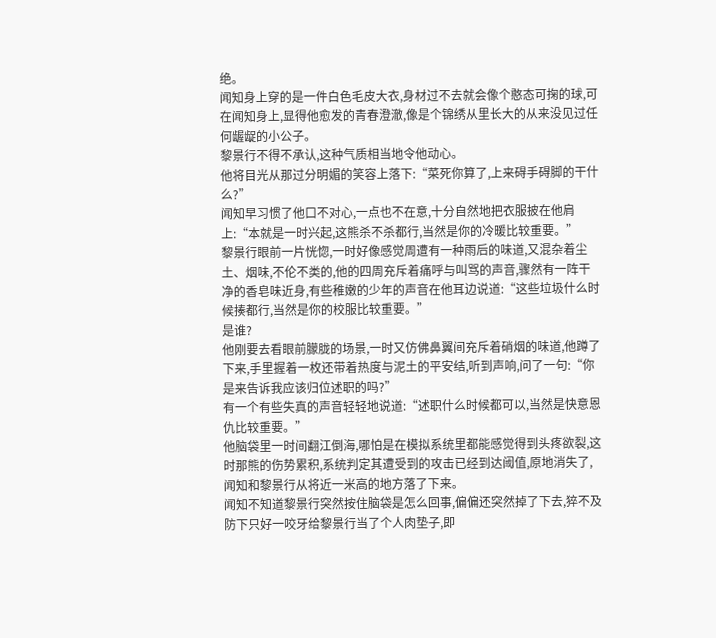绝。
闻知身上穿的是一件白色毛皮大衣,身材过不去就会像个憨态可掬的球,可在闻知身上,显得他愈发的青春澄澈,像是个锦绣从里长大的从来没见过任何龌龊的小公子。
黎景行不得不承认,这种气质相当地令他动心。
他将目光从那过分明媚的笑容上落下:“菜死你算了,上来碍手碍脚的干什么?”
闻知早习惯了他口不对心,一点也不在意,十分自然地把衣服披在他肩上:“本就是一时兴起,这熊杀不杀都行,当然是你的冷暖比较重要。”
黎景行眼前一片恍惚,一时好像感觉周遭有一种雨后的味道,又混杂着尘土、烟味,不伦不类的,他的四周充斥着痛呼与叫骂的声音,骤然有一阵干净的香皂味近身,有些稚嫩的少年的声音在他耳边说道:“这些垃圾什么时候揍都行,当然是你的校服比较重要。”
是谁?
他刚要去看眼前朦胧的场景,一时又仿佛鼻翼间充斥着硝烟的味道,他蹲了下来,手里握着一枚还带着热度与泥土的平安结,听到声响,问了一句:“你是来告诉我应该归位述职的吗?”
有一个有些失真的声音轻轻地说道:“述职什么时候都可以,当然是快意恩仇比较重要。”
他脑袋里一时间翻江倒海,哪怕是在模拟系统里都能感觉得到头疼欲裂,这时那熊的伤势累积,系统判定其遭受到的攻击已经到达阈值,原地消失了,闻知和黎景行从将近一米高的地方落了下来。
闻知不知道黎景行突然按住脑袋是怎么回事,偏偏还突然掉了下去,猝不及防下只好一咬牙给黎景行当了个人肉垫子,即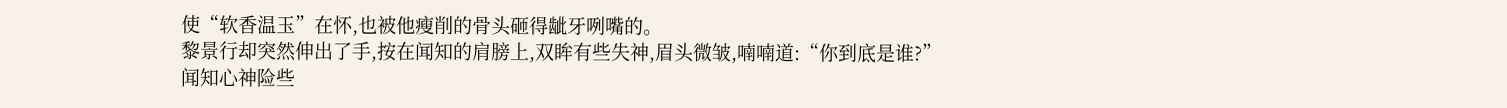使“软香温玉”在怀,也被他瘦削的骨头砸得龇牙咧嘴的。
黎景行却突然伸出了手,按在闻知的肩膀上,双眸有些失神,眉头微皱,喃喃道:“你到底是谁?”
闻知心神险些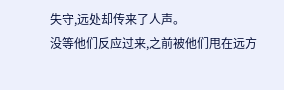失守,远处却传来了人声。
没等他们反应过来,之前被他们甩在远方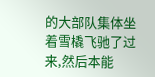的大部队集体坐着雪橇飞驰了过来,然后本能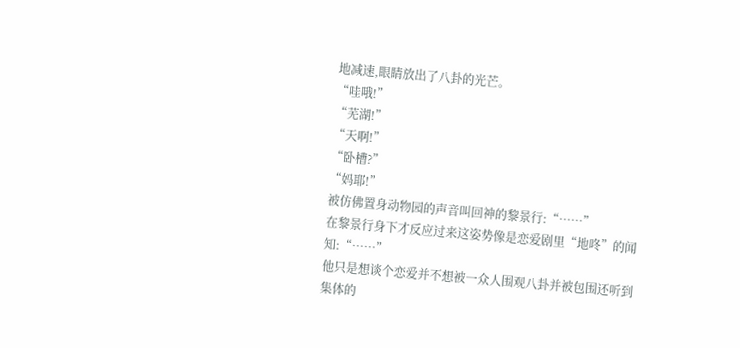地减速,眼睛放出了八卦的光芒。
“哇哦!”
“芜湖!”
“天啊!”
“卧槽?”
“妈耶!”
被仿佛置身动物园的声音叫回神的黎景行:“……”
在黎景行身下才反应过来这姿势像是恋爱剧里“地咚”的闻知:“……”
他只是想谈个恋爱并不想被一众人围观八卦并被包围还听到集体的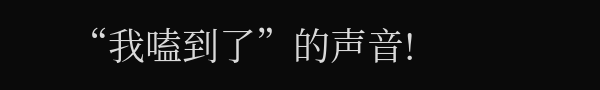“我嗑到了”的声音!